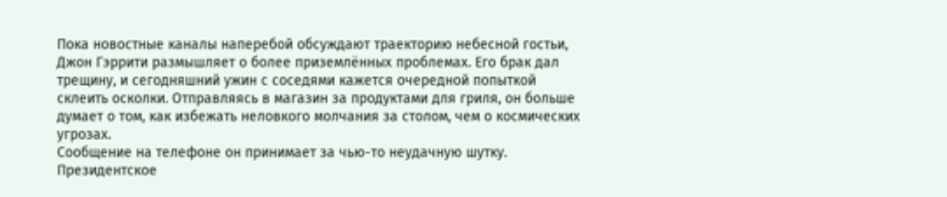Пока новостные каналы наперебой обсуждают траекторию небесной гостьи, Джон Гэррити размышляет о более приземлённых проблемах. Его брак дал трещину, и сегодняшний ужин с соседями кажется очередной попыткой склеить осколки. Отправляясь в магазин за продуктами для гриля, он больше думает о том, как избежать неловкого молчания за столом, чем о космических угрозах.
Сообщение на телефоне он принимает за чью-то неудачную шутку. Президентское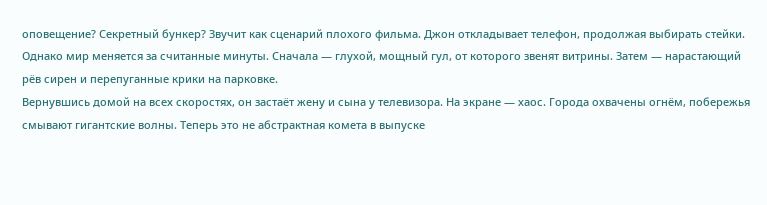оповещение? Секретный бункер? Звучит как сценарий плохого фильма. Джон откладывает телефон, продолжая выбирать стейки. Однако мир меняется за считанные минуты. Сначала — глухой, мощный гул, от которого звенят витрины. Затем — нарастающий рёв сирен и перепуганные крики на парковке.
Вернувшись домой на всех скоростях, он застаёт жену и сына у телевизора. На экране — хаос. Города охвачены огнём, побережья смывают гигантские волны. Теперь это не абстрактная комета в выпуске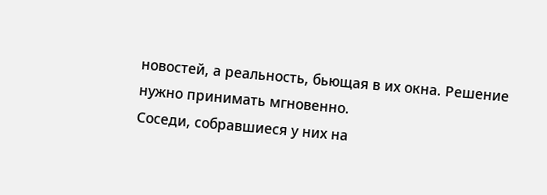новостей, а реальность, бьющая в их окна. Решение нужно принимать мгновенно.
Соседи, собравшиеся у них на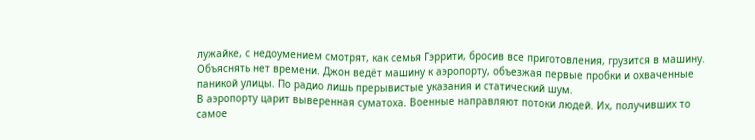лужайке, с недоумением смотрят, как семья Гэррити, бросив все приготовления, грузится в машину. Объяснять нет времени. Джон ведёт машину к аэропорту, объезжая первые пробки и охваченные паникой улицы. По радио лишь прерывистые указания и статический шум.
В аэропорту царит выверенная суматоха. Военные направляют потоки людей. Их, получивших то самое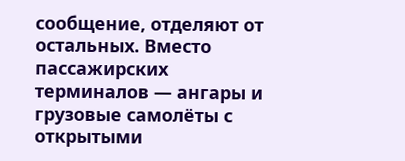сообщение, отделяют от остальных. Вместо пассажирских терминалов — ангары и грузовые самолёты с открытыми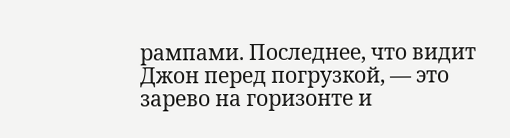рампами. Последнее, что видит Джон перед погрузкой, — это зарево на горизонте и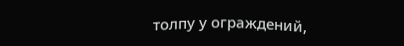толпу у ограждений,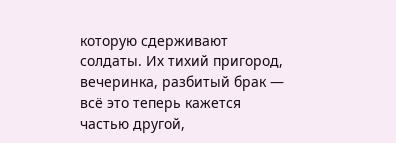которую сдерживают солдаты. Их тихий пригород, вечеринка, разбитый брак — всё это теперь кажется частью другой,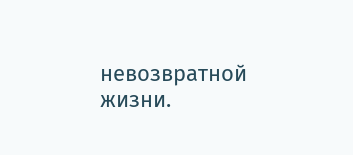невозвратной жизни.